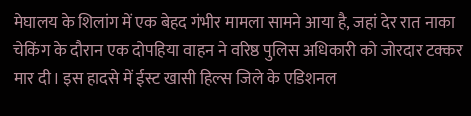मेघालय के शिलांग में एक बेहद गंभीर मामला सामने आया है, जहां देर रात नाका चेकिंग के दौरान एक दोपहिया वाहन ने वरिष्ठ पुलिस अधिकारी को जोरदार टक्कर मार दी। इस हादसे में ईस्ट खासी हिल्स जिले के एडिशनल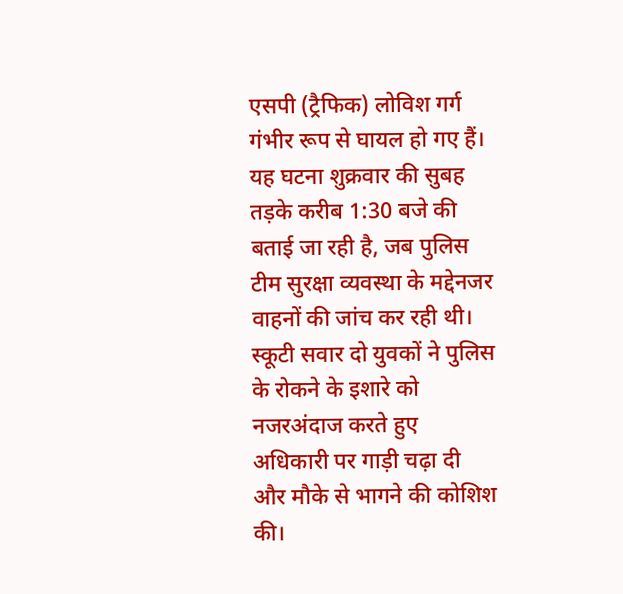एसपी (ट्रैफिक) लोविश गर्ग गंभीर रूप से घायल हो गए हैं। यह घटना शुक्रवार की सुबह तड़के करीब 1:30 बजे की बताई जा रही है, जब पुलिस टीम सुरक्षा व्यवस्था के मद्देनजर वाहनों की जांच कर रही थी। स्कूटी सवार दो युवकों ने पुलिस के रोकने के इशारे को नजरअंदाज करते हुए अधिकारी पर गाड़ी चढ़ा दी और मौके से भागने की कोशिश की।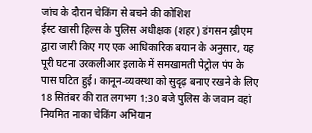जांच के दौरान चेकिंग से बचने की कोशिश
ईस्ट खासी हिल्स के पुलिस अधीक्षक (शहर) डंगसन ख्रीएम द्वारा जारी किए गए एक आधिकारिक बयान के अनुसार, यह पूरी घटना उरकलीआर इलाके में समखामती पेट्रोल पंप के पास घटित हुई। कानून-व्यवस्था को सुदृढ़ बनाए रखने के लिए 18 सितंबर की रात लगभग 1:30 बजे पुलिस के जवान वहां नियमित नाका चेकिंग अभियान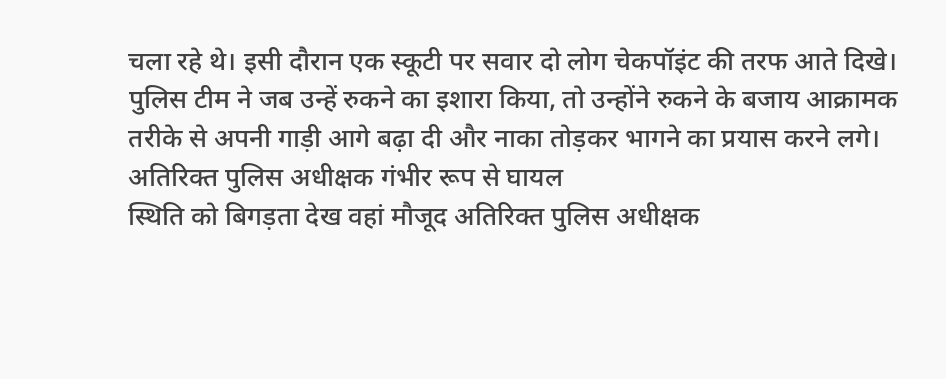चला रहे थे। इसी दौरान एक स्कूटी पर सवार दो लोग चेकपॉइंट की तरफ आते दिखे। पुलिस टीम ने जब उन्हें रुकने का इशारा किया, तो उन्होंने रुकने के बजाय आक्रामक तरीके से अपनी गाड़ी आगे बढ़ा दी और नाका तोड़कर भागने का प्रयास करने लगे।
अतिरिक्त पुलिस अधीक्षक गंभीर रूप से घायल
स्थिति को बिगड़ता देख वहां मौजूद अतिरिक्त पुलिस अधीक्षक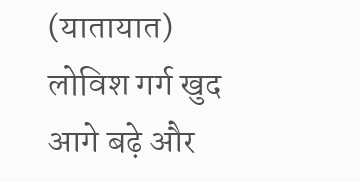(यातायात) लोविश गर्ग खुद आगे बढ़े और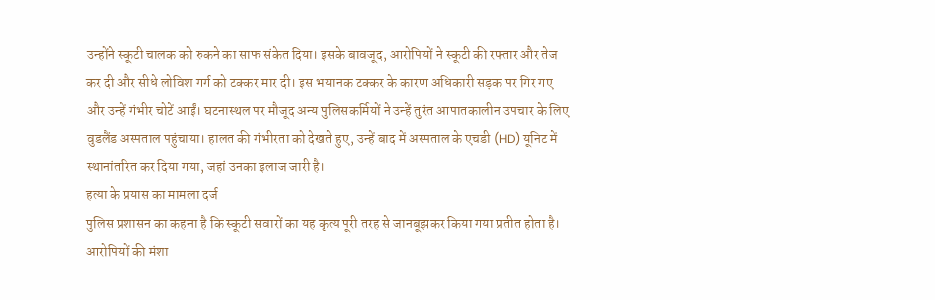उन्होंने स्कूटी चालक को रुकने का साफ संकेत दिया। इसके बावजूद, आरोपियों ने स्कूटी की रफ्तार और तेज कर दी और सीधे लोविश गर्ग को टक्कर मार दी। इस भयानक टक्कर के कारण अधिकारी सड़क पर गिर गए और उन्हें गंभीर चोटें आईं। घटनास्थल पर मौजूद अन्य पुलिसकर्मियों ने उन्हें तुरंत आपातकालीन उपचार के लिए वुडलैंड अस्पताल पहुंचाया। हालत की गंभीरता को देखते हुए, उन्हें बाद में अस्पताल के एचडी (HD) यूनिट में स्थानांतरित कर दिया गया, जहां उनका इलाज जारी है।
हत्या के प्रयास का मामला दर्ज
पुलिस प्रशासन का कहना है कि स्कूटी सवारों का यह कृत्य पूरी तरह से जानबूझकर किया गया प्रतीत होता है। आरोपियों की मंशा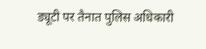ड्यूटी पर तैनात पुलिस अधिकारी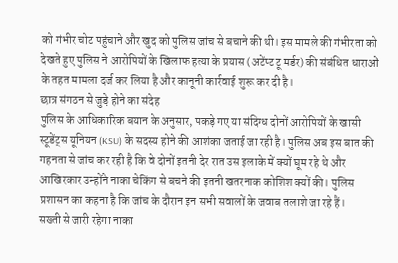को गंभीर चोट पहुंचाने और खुद को पुलिस जांच से बचाने की थी। इस मामले की गंभीरता को देखते हुए पुलिस ने आरोपियों के खिलाफ हत्या के प्रयास (अटेंप्ट टू मर्डर) की संबंधित धाराओं के तहत मामला दर्ज कर लिया है और कानूनी कार्रवाई शुरू कर दी है।
छात्र संगठन से जुड़े होने का संदेह
पुलिस के आधिकारिक बयान के अनुसार, पकड़े गए या संदिग्ध दोनों आरोपियों के खासी स्टूडेंट्स यूनियन (KSU) के सदस्य होने की आशंका जताई जा रही है। पुलिस अब इस बात की गहनता से जांच कर रही है कि वे दोनों इतनी देर रात उस इलाके में क्यों घूम रहे थे और आखिरकार उन्होंने नाका चेकिंग से बचने की इतनी खतरनाक कोशिश क्यों की। पुलिस प्रशासन का कहना है कि जांच के दौरान इन सभी सवालों के जवाब तलाशे जा रहे हैं।
सख्ती से जारी रहेगा नाका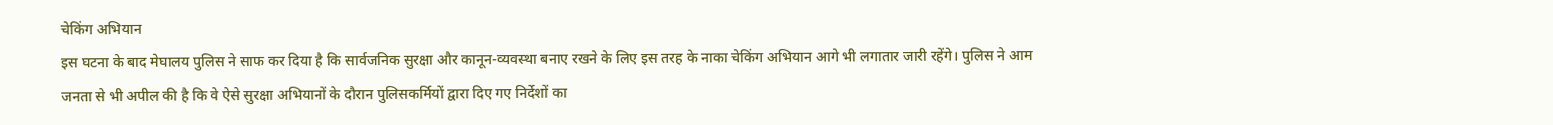चेकिंग अभियान
इस घटना के बाद मेघालय पुलिस ने साफ कर दिया है कि सार्वजनिक सुरक्षा और कानून-व्यवस्था बनाए रखने के लिए इस तरह के नाका चेकिंग अभियान आगे भी लगातार जारी रहेंगे। पुलिस ने आम जनता से भी अपील की है कि वे ऐसे सुरक्षा अभियानों के दौरान पुलिसकर्मियों द्वारा दिए गए निर्देशों का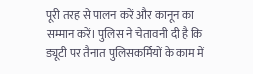पूरी तरह से पालन करें और कानून का सम्मान करें। पुलिस ने चेतावनी दी है कि ड्यूटी पर तैनात पुलिसकर्मियों के काम में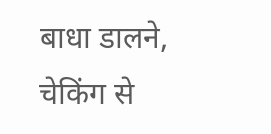बाधा डालने, चेकिंग से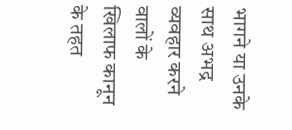भागने या उनके साथ अभद्र व्यवहार करने वालों के खिलाफ कानून के तहत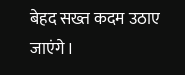बेहद सख्त कदम उठाए जाएंगे।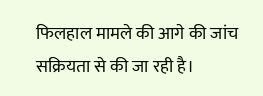फिलहाल मामले की आगे की जांच सक्रियता से की जा रही है।